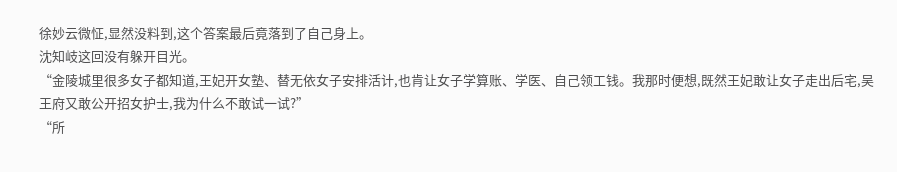徐妙云微怔,显然没料到,这个答案最后竟落到了自己身上。
沈知岐这回没有躲开目光。
“金陵城里很多女子都知道,王妃开女塾、替无依女子安排活计,也肯让女子学算账、学医、自己领工钱。我那时便想,既然王妃敢让女子走出后宅,吴王府又敢公开招女护士,我为什么不敢试一试?”
“所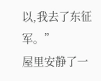以,我去了东征军。”
屋里安静了一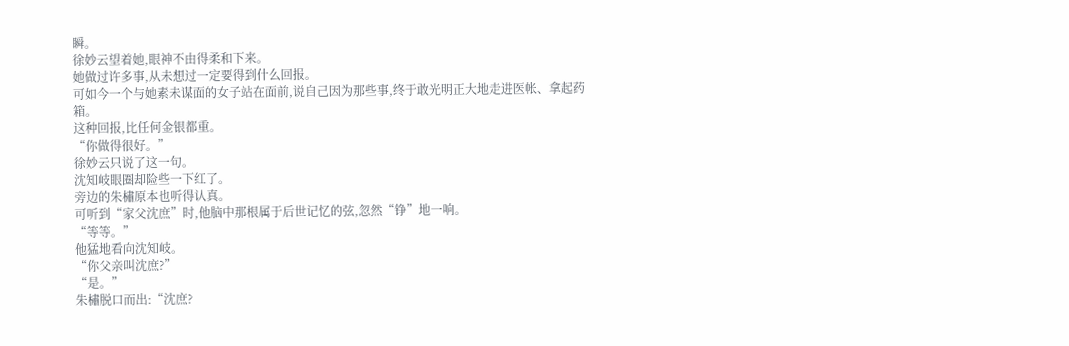瞬。
徐妙云望着她,眼神不由得柔和下来。
她做过许多事,从未想过一定要得到什么回报。
可如今一个与她素未谋面的女子站在面前,说自己因为那些事,终于敢光明正大地走进医帐、拿起药箱。
这种回报,比任何金银都重。
“你做得很好。”
徐妙云只说了这一句。
沈知岐眼圈却险些一下红了。
旁边的朱橚原本也听得认真。
可听到“家父沈庶”时,他脑中那根属于后世记忆的弦,忽然“铮”地一响。
“等等。”
他猛地看向沈知岐。
“你父亲叫沈庶?”
“是。”
朱橚脱口而出:“沈庶?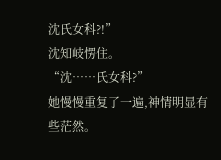沈氏女科?!”
沈知岐愣住。
“沈……氏女科?”
她慢慢重复了一遍,神情明显有些茫然。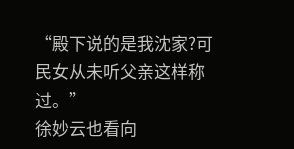“殿下说的是我沈家?可民女从未听父亲这样称过。”
徐妙云也看向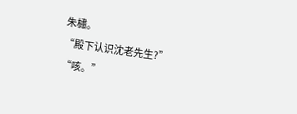朱橚。
“殿下认识沈老先生?”
“咳。”